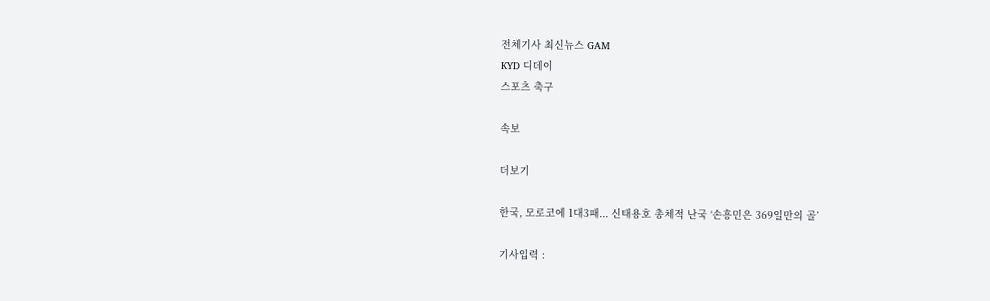전체기사 최신뉴스 GAM
KYD 디데이
스포츠 축구

속보

더보기

한국, 모로코에 1대3패... 신태용호 총체적 난국 ‘손흥민은 369일만의 골’

기사입력 :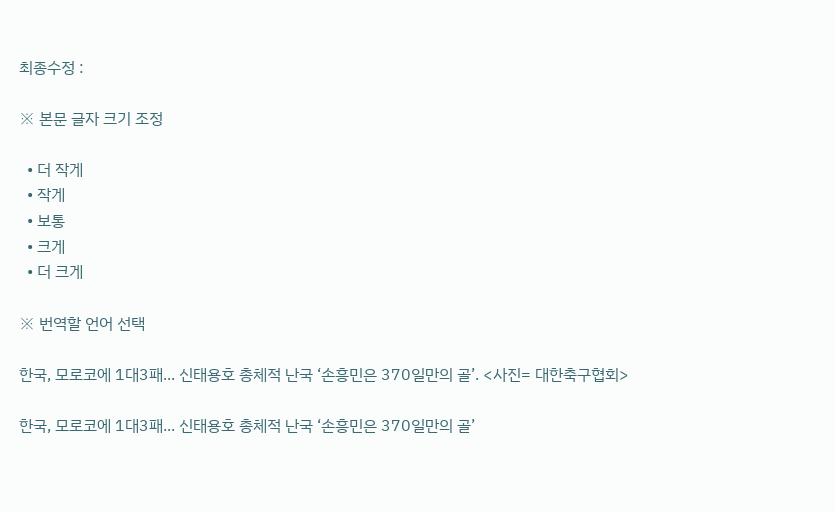최종수정 :

※ 본문 글자 크기 조정

  • 더 작게
  • 작게
  • 보통
  • 크게
  • 더 크게

※ 번역할 언어 선택

한국, 모로코에 1대3패... 신태용호 총체적 난국 ‘손흥민은 370일만의 골’. <사진= 대한축구협회>

한국, 모로코에 1대3패... 신태용호 총체적 난국 ‘손흥민은 370일만의 골’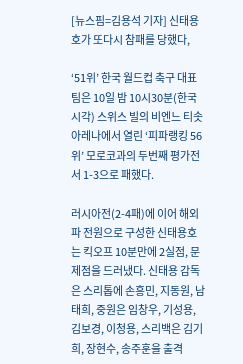[뉴스핌=김용석 기자] 신태용호가 또다시 참패를 당했다,

‘51위’ 한국 월드컵 축구 대표팀은 10일 밤 10시30분(한국시각) 스위스 빌의 비엔느 티솟 아레나에서 열린 ‘피파랭킹 56위’ 모로코과의 두번째 평가전서 1-3으로 패했다.

러시아전(2-4패)에 이어 해외파 전원으로 구성한 신태용호는 킥오프 10분만에 2실점, 문제점을 드러냈다. 신태용 감독은 스리톱에 손흥민, 지동원, 남태희, 중원은 임창우, 기성용, 김보경, 이청용, 스리백은 김기희, 장현수, 송주훈을 출격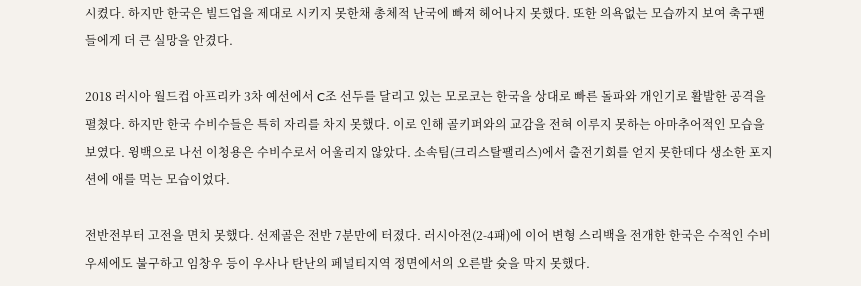시켰다. 하지만 한국은 빌드업을 제대로 시키지 못한채 총체적 난국에 빠져 헤어나지 못했다. 또한 의욕없는 모습까지 보여 축구팬들에게 더 큰 실망을 안겼다.

2018 러시아 월드컵 아프리카 3차 예선에서 C조 선두를 달리고 있는 모로코는 한국을 상대로 빠른 돌파와 개인기로 활발한 공격을 펼쳤다. 하지만 한국 수비수들은 특히 자리를 차지 못했다. 이로 인해 골키퍼와의 교감을 전혀 이루지 못하는 아마추어적인 모습을 보였다. 윙백으로 나선 이청용은 수비수로서 어울리지 않았다. 소속팀(크리스탈팰리스)에서 출전기회를 얻지 못한데다 생소한 포지션에 애를 먹는 모습이었다.

전반전부터 고전을 면치 못했다. 선제골은 전반 7분만에 터졌다. 러시아전(2-4패)에 이어 변형 스리백을 전개한 한국은 수적인 수비 우세에도 불구하고 임창우 등이 우사나 탄난의 페널티지역 정면에서의 오른발 슛을 막지 못했다.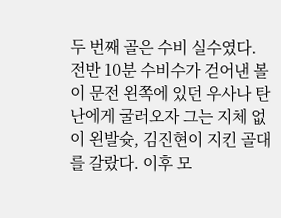두 번째 골은 수비 실수였다. 전반 10분 수비수가 걷어낸 볼이 문전 왼쪽에 있던 우사나 탄난에게 굴러오자 그는 지체 없이 왼발슛, 김진현이 지킨 골대를 갈랐다. 이후 모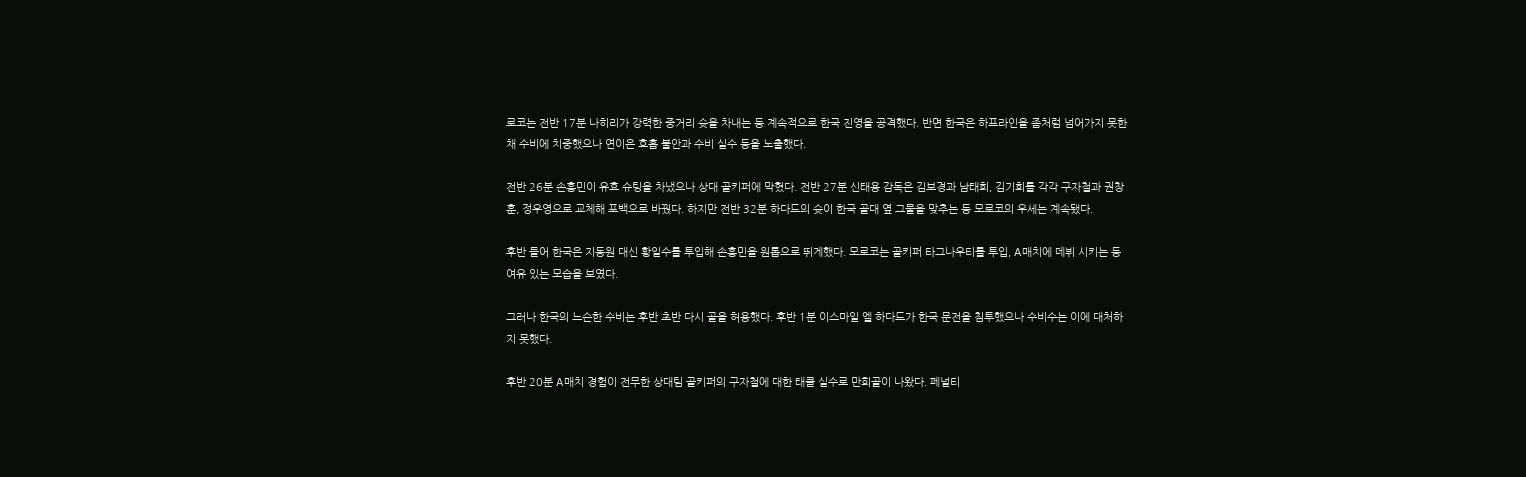로코는 전반 17분 나히리가 강력한 중거리 슛을 차내는 등 계속적으로 한국 진영을 공격했다. 반면 한국은 하프라인을 좀처럼 넘어가지 못한채 수비에 치중했으나 연이은 호흡 불안과 수비 실수 등을 노출했다.

전반 26분 손흥민이 유효 슈팅을 차냈으나 상대 골키퍼에 막혔다. 전반 27분 신태용 감독은 김보경과 남태희, 김기희를 각각 구자철과 권창훈, 정우영으로 교체해 포백으로 바꿨다. 하지만 전반 32분 하다드의 슛이 한국 골대 옆 그물을 맞추는 등 모로코의 우세는 계속됐다.

후반 들어 한국은 지동원 대신 황일수를 투입해 손흥민을 원톱으로 뛰게했다. 모로코는 골키퍼 타그나우티를 투입, A매치에 데뷔 시키는 등 여유 있는 모습을 보였다.

그러나 한국의 느슨한 수비는 후반 초반 다시 골을 허용했다. 후반 1분 이스마일 엘 하다드가 한국 문전을 침투했으나 수비수는 이에 대처하지 못했다.

후반 20분 A매치 경험이 전무한 상대팀 골키퍼의 구자철에 대한 태클 실수로 만회골이 나왔다. 페널티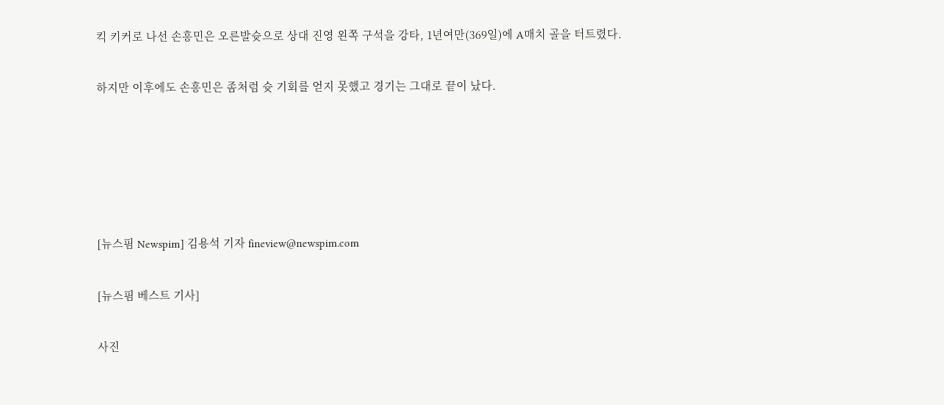킥 키커로 나선 손흥민은 오른발슛으로 상대 진영 왼쪽 구석을 강타, 1년여만(369일)에 A매치 골을 터트렸다.

하지만 이후에도 손흥민은 좀처럼 슛 기회를 얻지 못했고 경기는 그대로 끝이 났다.





[뉴스핌 Newspim] 김용석 기자 fineview@newspim.com

[뉴스핌 베스트 기사]

사진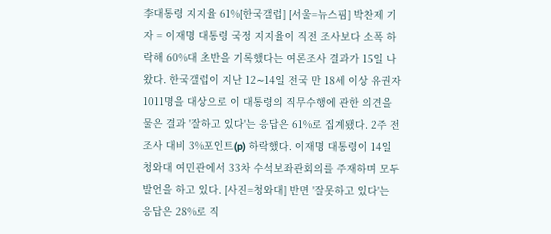李대통령 지지율 61%[한국갤럽] [서울=뉴스핌] 박찬제 기자 = 이재명 대통령 국정 지지율이 직전 조사보다 소폭 하락해 60%대 초반을 기록했다는 여론조사 결과가 15일 나왔다. 한국갤럽이 지난 12∼14일 전국 만 18세 이상 유권자 1011명을 대상으로 이 대통령의 직무수행에 관한 의견을 물은 결과 '잘하고 있다'는 응답은 61%로 집계됐다. 2주 전 조사 대비 3%포인트(p) 하락했다. 이재명 대통령이 14일 청와대 여민관에서 33차 수석보좌관회의를 주재하며 모두발언을 하고 있다. [사진=청와대] 반면 '잘못하고 있다'는 응답은 28%로 직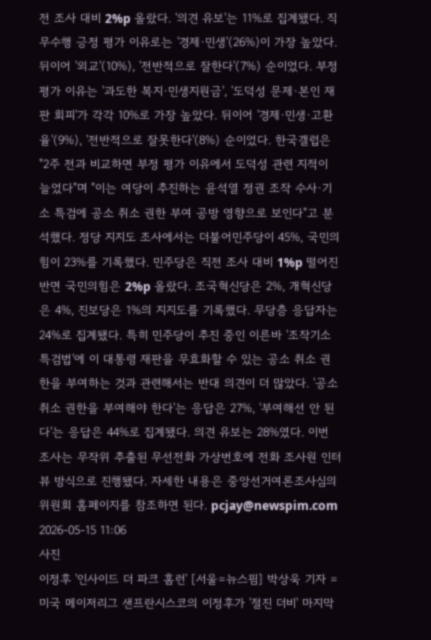전 조사 대비 2%p 올랐다. '의견 유보'는 11%로 집계됐다. 직무수행 긍정 평가 이유로는 '경제·민생'(26%)이 가장 높았다. 뒤이어 '외교'(10%), '전반적으로 잘한다'(7%) 순이었다. 부정평가 이유는 '과도한 복지·민생지원금', '도덕성 문제·본인 재판 회피'가 각각 10%로 가장 높았다. 뒤이어 '경제·민생·고환율'(9%), '전반적으로 잘못한다'(8%) 순이었다. 한국갤럽은 "2주 전과 비교하면 부정 평가 이유에서 도덕성 관련 지적이 늘었다"며 "이는 여당이 추진하는 윤석열 정권 조작 수사·기소 특검에 공소 취소 권한 부여 공방 영향으로 보인다"고 분석했다. 정당 지지도 조사에서는 더불어민주당이 45%, 국민의힘이 23%를 기록했다. 민주당은 직전 조사 대비 1%p 떨어진 반면 국민의힘은 2%p 올랐다. 조국혁신당은 2%, 개혁신당은 4%, 진보당은 1%의 지지도를 기록했다. 무당층 응답자는 24%로 집계됐다. 특히 민주당이 추진 중인 이른바 '조작기소 특검법'에 이 대통령 재판을 무효화할 수 있는 공소 취소 권한을 부여하는 것과 관련해서는 반대 의견이 더 많았다. '공소 취소 권한을 부여해야 한다'는 응답은 27%, '부여해선 안 된다'는 응답은 44%로 집계됐다. 의견 유보는 28%였다. 이번 조사는 무작위 추출된 무선전화 가상번호에 전화 조사원 인터뷰 방식으로 진행됐다. 자세한 내용은 중앙선거여론조사심의위원회 홈페이지를 참조하면 된다. pcjay@newspim.com 2026-05-15 11:06
사진
이정후 '인사이드 더 파크 홈런' [서울=뉴스핌] 박상욱 기자 = 미국 메이저리그 샌프란시스코의 이정후가 '절진 더비' 마지막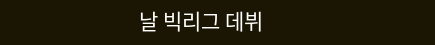날 빅리그 데뷔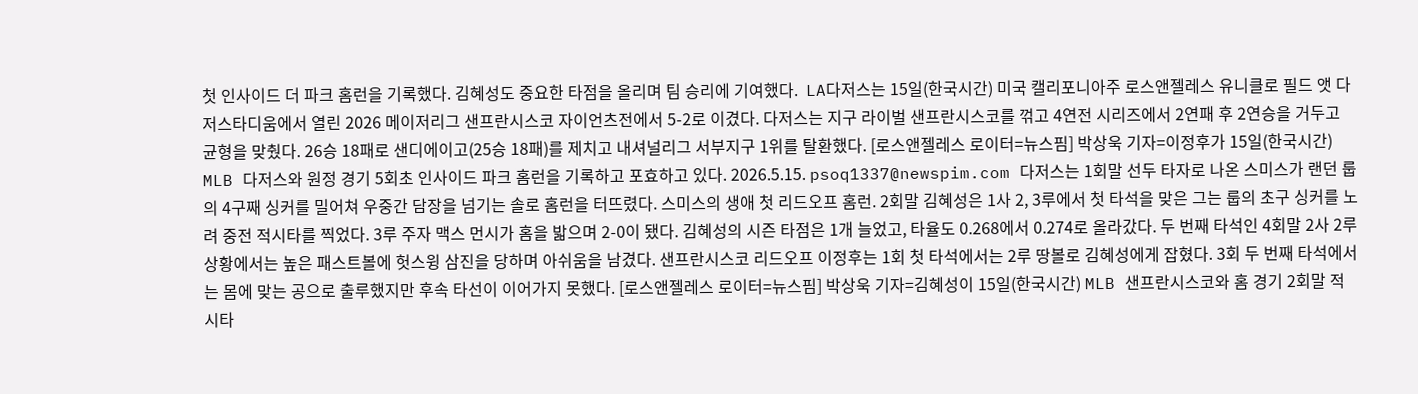첫 인사이드 더 파크 홈런을 기록했다. 김혜성도 중요한 타점을 올리며 팀 승리에 기여했다.  LA다저스는 15일(한국시간) 미국 캘리포니아주 로스앤젤레스 유니클로 필드 앳 다저스타디움에서 열린 2026 메이저리그 샌프란시스코 자이언츠전에서 5-2로 이겼다. 다저스는 지구 라이벌 샌프란시스코를 꺾고 4연전 시리즈에서 2연패 후 2연승을 거두고 균형을 맞췄다. 26승 18패로 샌디에이고(25승 18패)를 제치고 내셔널리그 서부지구 1위를 탈환했다. [로스앤젤레스 로이터=뉴스핌] 박상욱 기자=이정후가 15일(한국시간) MLB 다저스와 원정 경기 5회초 인사이드 파크 홈런을 기록하고 포효하고 있다. 2026.5.15. psoq1337@newspim.com 다저스는 1회말 선두 타자로 나온 스미스가 랜던 룹의 4구째 싱커를 밀어쳐 우중간 담장을 넘기는 솔로 홈런을 터뜨렸다. 스미스의 생애 첫 리드오프 홈런. 2회말 김혜성은 1사 2, 3루에서 첫 타석을 맞은 그는 룹의 초구 싱커를 노려 중전 적시타를 찍었다. 3루 주자 맥스 먼시가 홈을 밟으며 2-0이 됐다. 김혜성의 시즌 타점은 1개 늘었고, 타율도 0.268에서 0.274로 올라갔다. 두 번째 타석인 4회말 2사 2루 상황에서는 높은 패스트볼에 헛스윙 삼진을 당하며 아쉬움을 남겼다. 샌프란시스코 리드오프 이정후는 1회 첫 타석에서는 2루 땅볼로 김혜성에게 잡혔다. 3회 두 번째 타석에서는 몸에 맞는 공으로 출루했지만 후속 타선이 이어가지 못했다. [로스앤젤레스 로이터=뉴스핌] 박상욱 기자=김혜성이 15일(한국시간) MLB 샌프란시스코와 홈 경기 2회말 적시타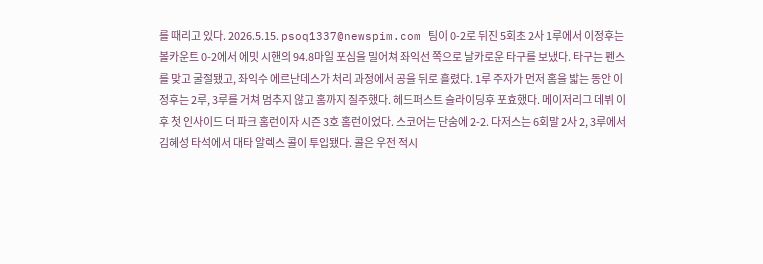를 때리고 있다. 2026.5.15. psoq1337@newspim.com 팀이 0-2로 뒤진 5회초 2사 1루에서 이정후는 볼카운트 0-2에서 에밋 시핸의 94.8마일 포심을 밀어쳐 좌익선 쪽으로 날카로운 타구를 보냈다. 타구는 펜스를 맞고 굴절됐고, 좌익수 에르난데스가 처리 과정에서 공을 뒤로 흘렸다. 1루 주자가 먼저 홈을 밟는 동안 이정후는 2루, 3루를 거쳐 멈추지 않고 홈까지 질주했다. 헤드퍼스트 슬라이딩후 포효했다. 메이저리그 데뷔 이후 첫 인사이드 더 파크 홈런이자 시즌 3호 홈런이었다. 스코어는 단숨에 2-2. 다저스는 6회말 2사 2, 3루에서 김혜성 타석에서 대타 알렉스 콜이 투입됐다. 콜은 우전 적시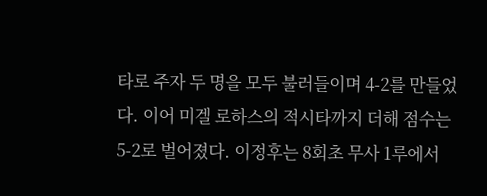타로 주자 두 명을 모두 불러들이며 4-2를 만들었다. 이어 미겔 로하스의 적시타까지 더해 점수는 5-2로 벌어졌다. 이정후는 8회초 무사 1루에서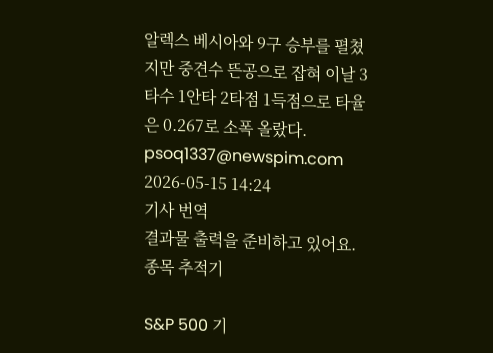알렉스 베시아와 9구 승부를 펼쳤지만 중견수 뜬공으로 잡혀 이날 3타수 1안타 2타점 1득점으로 타율은 0.267로 소폭 올랐다. psoq1337@newspim.com 2026-05-15 14:24
기사 번역
결과물 출력을 준비하고 있어요.
종목 추적기

S&P 500 기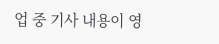업 중 기사 내용이 영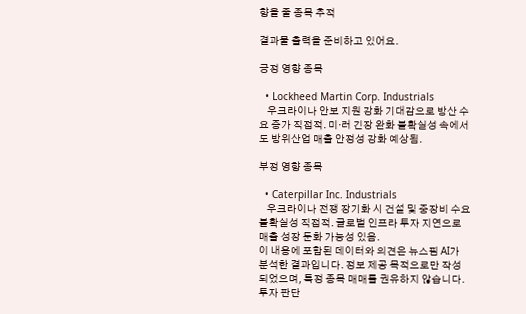향을 줄 종목 추적

결과물 출력을 준비하고 있어요.

긍정 영향 종목

  • Lockheed Martin Corp. Industrials
    우크라이나 안보 지원 강화 기대감으로 방산 수요 증가 직접적. 미·러 긴장 완화 불확실성 속에서도 방위산업 매출 안정성 강화 예상됨.

부정 영향 종목

  • Caterpillar Inc. Industrials
    우크라이나 전쟁 장기화 시 건설 및 중장비 수요 불확실성 직접적. 글로벌 인프라 투자 지연으로 매출 성장 둔화 가능성 있음.
이 내용에 포함된 데이터와 의견은 뉴스핌 AI가 분석한 결과입니다. 정보 제공 목적으로만 작성되었으며, 특정 종목 매매를 권유하지 않습니다. 투자 판단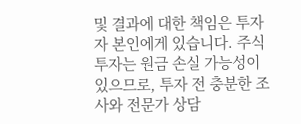및 결과에 대한 책임은 투자자 본인에게 있습니다. 주식 투자는 원금 손실 가능성이 있으므로, 투자 전 충분한 조사와 전문가 상담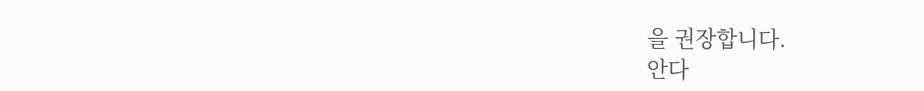을 권장합니다.
안다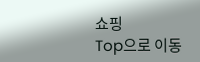쇼핑
Top으로 이동